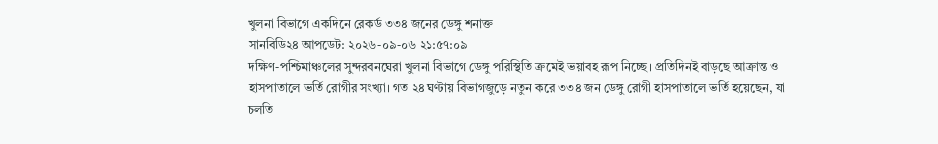খুলনা বিভাগে একদিনে রেকর্ড ৩৩৪ জনের ডেঙ্গু শনাক্ত
সানবিডি২৪ আপডেট: ২০২৬-০৯-০৬ ২১:৫৭:০৯
দক্ষিণ-পশ্চিমাঞ্চলের সুন্দরবনঘেরা খুলনা বিভাগে ডেঙ্গু পরিস্থিতি ক্রমেই ভয়াবহ রূপ নিচ্ছে। প্রতিদিনই বাড়ছে আক্রান্ত ও হাসপাতালে ভর্তি রোগীর সংখ্যা। গত ২৪ ঘণ্টায় বিভাগজুড়ে নতুন করে ৩৩৪ জন ডেঙ্গু রোগী হাসপাতালে ভর্তি হয়েছেন, যা চলতি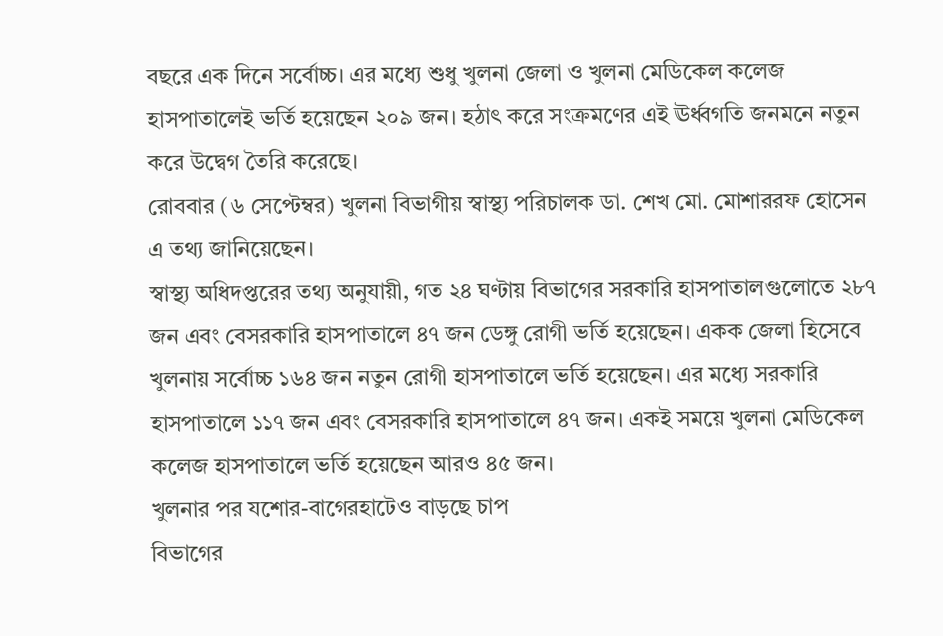বছরে এক দিনে সর্বোচ্চ। এর মধ্যে শুধু খুলনা জেলা ও খুলনা মেডিকেল কলেজ হাসপাতালেই ভর্তি হয়েছেন ২০৯ জন। হঠাৎ করে সংক্রমণের এই ঊর্ধ্বগতি জনমনে নতুন করে উদ্বেগ তৈরি করেছে।
রোববার (৬ সেপ্টেম্বর) খুলনা বিভাগীয় স্বাস্থ্য পরিচালক ডা. শেখ মো. মোশাররফ হোসেন এ তথ্য জানিয়েছেন।
স্বাস্থ্য অধিদপ্তরের তথ্য অনুযায়ী, গত ২৪ ঘণ্টায় বিভাগের সরকারি হাসপাতালগুলোতে ২৮৭ জন এবং বেসরকারি হাসপাতালে ৪৭ জন ডেঙ্গু রোগী ভর্তি হয়েছেন। একক জেলা হিসেবে খুলনায় সর্বোচ্চ ১৬৪ জন নতুন রোগী হাসপাতালে ভর্তি হয়েছেন। এর মধ্যে সরকারি হাসপাতালে ১১৭ জন এবং বেসরকারি হাসপাতালে ৪৭ জন। একই সময়ে খুলনা মেডিকেল কলেজ হাসপাতালে ভর্তি হয়েছেন আরও ৪৫ জন।
খুলনার পর যশোর-বাগেরহাটেও বাড়ছে চাপ
বিভাগের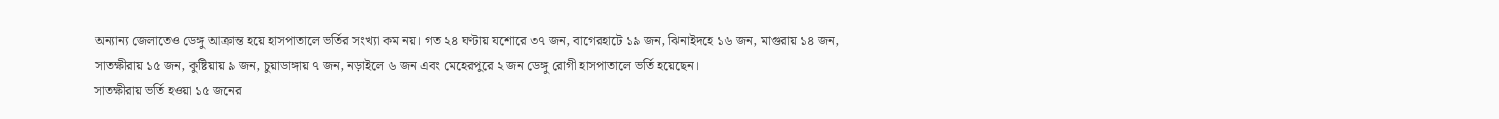অন্যান্য জেলাতেও ডেঙ্গু আক্রান্ত হয়ে হাসপাতালে ভর্তির সংখ্যা কম নয়। গত ২৪ ঘণ্টায় যশোরে ৩৭ জন, বাগেরহাটে ১৯ জন, ঝিনাইদহে ১৬ জন, মাগুরায় ১৪ জন, সাতক্ষীরায় ১৫ জন, কুষ্টিয়ায় ৯ জন, চুয়াডাঙ্গায় ৭ জন, নড়াইলে ৬ জন এবং মেহেরপুরে ২ জন ডেঙ্গু রোগী হাসপাতালে ভর্তি হয়েছেন।
সাতক্ষীরায় ভর্তি হওয়া ১৫ জনের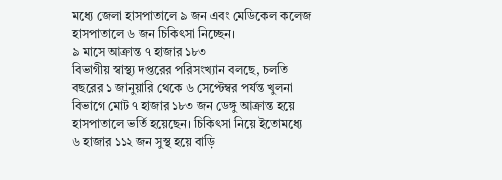মধ্যে জেলা হাসপাতালে ৯ জন এবং মেডিকেল কলেজ হাসপাতালে ৬ জন চিকিৎসা নিচ্ছেন।
৯ মাসে আক্রান্ত ৭ হাজার ১৮৩
বিভাগীয় স্বাস্থ্য দপ্তরের পরিসংখ্যান বলছে, চলতি বছরের ১ জানুয়ারি থেকে ৬ সেপ্টেম্বর পর্যন্ত খুলনা বিভাগে মোট ৭ হাজার ১৮৩ জন ডেঙ্গু আক্রান্ত হয়ে হাসপাতালে ভর্তি হয়েছেন। চিকিৎসা নিয়ে ইতোমধ্যে ৬ হাজার ১১২ জন সুস্থ হয়ে বাড়ি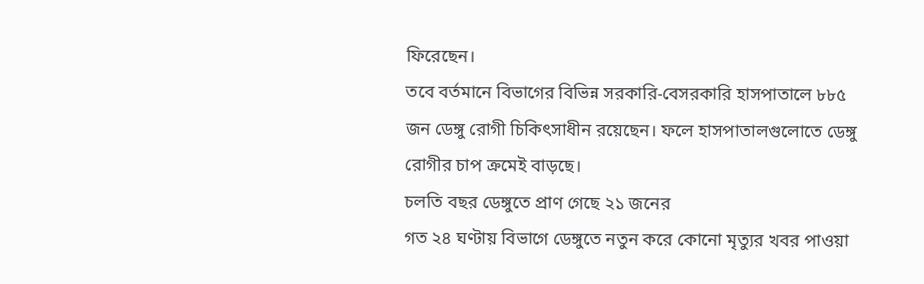ফিরেছেন।
তবে বর্তমানে বিভাগের বিভিন্ন সরকারি-বেসরকারি হাসপাতালে ৮৮৫ জন ডেঙ্গু রোগী চিকিৎসাধীন রয়েছেন। ফলে হাসপাতালগুলোতে ডেঙ্গু রোগীর চাপ ক্রমেই বাড়ছে।
চলতি বছর ডেঙ্গুতে প্রাণ গেছে ২১ জনের
গত ২৪ ঘণ্টায় বিভাগে ডেঙ্গুতে নতুন করে কোনো মৃত্যুর খবর পাওয়া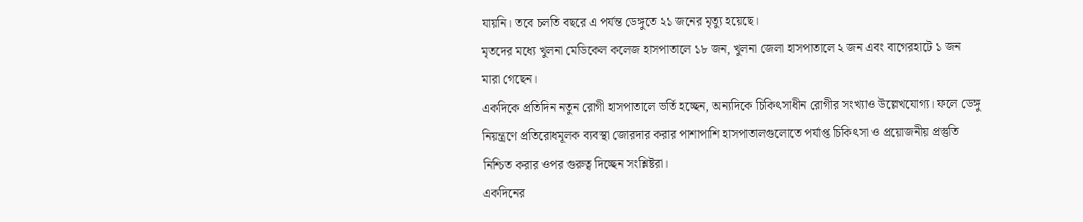যায়নি। তবে চলতি বছরে এ পর্যন্ত ডেঙ্গুতে ২১ জনের মৃত্যু হয়েছে।
মৃতদের মধ্যে খুলনা মেডিকেল কলেজ হাসপাতালে ১৮ জন, খুলনা জেলা হাসপাতালে ২ জন এবং বাগেরহাটে ১ জন মারা গেছেন।
একদিকে প্রতিদিন নতুন রোগী হাসপাতালে ভর্তি হচ্ছেন, অন্যদিকে চিকিৎসাধীন রোগীর সংখ্যাও উল্লেখযোগ্য। ফলে ডেঙ্গু নিয়ন্ত্রণে প্রতিরোধমূলক ব্যবস্থা জোরদার করার পাশাপাশি হাসপাতালগুলোতে পর্যাপ্ত চিকিৎসা ও প্রয়োজনীয় প্রস্তুতি নিশ্চিত করার ওপর গুরুত্ব দিচ্ছেন সংশ্লিষ্টরা।
একদিনের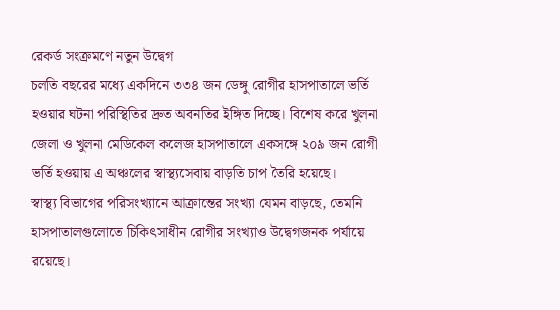রেকর্ড সংক্রমণে নতুন উদ্বেগ
চলতি বছরের মধ্যে একদিনে ৩৩৪ জন ডেঙ্গু রোগীর হাসপাতালে ভর্তি হওয়ার ঘটনা পরিস্থিতির দ্রুত অবনতির ইঙ্গিত দিচ্ছে। বিশেষ করে খুলনা জেলা ও খুলনা মেডিকেল কলেজ হাসপাতালে একসঙ্গে ২০৯ জন রোগী ভর্তি হওয়ায় এ অঞ্চলের স্বাস্থ্যসেবায় বাড়তি চাপ তৈরি হয়েছে।
স্বাস্থ্য বিভাগের পরিসংখ্যানে আক্রান্তের সংখ্যা যেমন বাড়ছে, তেমনি হাসপাতালগুলোতে চিকিৎসাধীন রোগীর সংখ্যাও উদ্বেগজনক পর্যায়ে রয়েছে।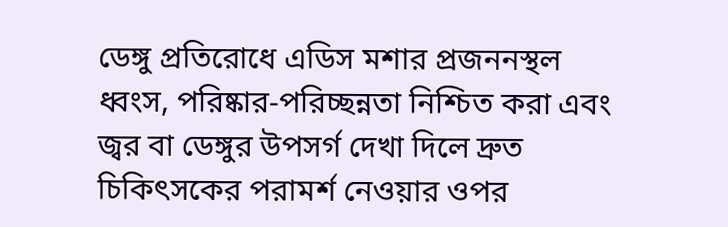ডেঙ্গু প্রতিরোধে এডিস মশার প্রজননস্থল ধ্বংস, পরিষ্কার-পরিচ্ছন্নতা নিশ্চিত করা এবং জ্বর বা ডেঙ্গুর উপসর্গ দেখা দিলে দ্রুত চিকিৎসকের পরামর্শ নেওয়ার ওপর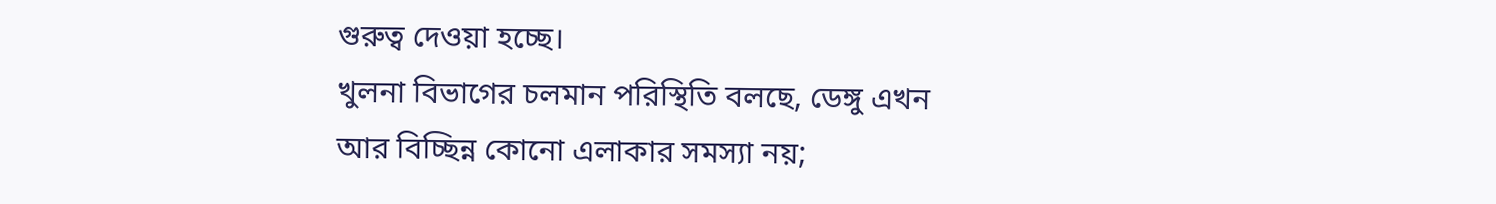গুরুত্ব দেওয়া হচ্ছে।
খুলনা বিভাগের চলমান পরিস্থিতি বলছে, ডেঙ্গু এখন আর বিচ্ছিন্ন কোনো এলাকার সমস্যা নয়;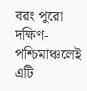বরং পুরো দক্ষিণ-পশ্চিমাঞ্চলেই এটি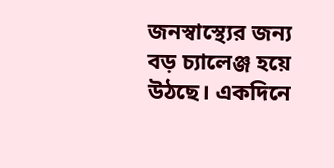জনস্বাস্থ্যের জন্য বড় চ্যালেঞ্জ হয়ে উঠছে। একদিনে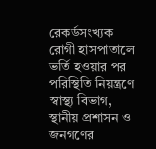রেকর্ডসংখ্যক রোগী হাসপাতালে ভর্তি হওয়ার পর পরিস্থিতি নিয়ন্ত্রণে স্বাস্থ্য বিভাগ, স্থানীয় প্রশাসন ও জনগণের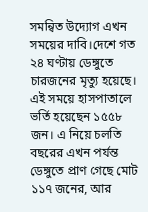সমন্বিত উদ্যোগ এখন সময়ের দাবি।দেশে গত ২৪ ঘণ্টায় ডেঙ্গুতে চারজনের মৃত্যু হয়েছে। এই সময়ে হাসপাতালে ভর্তি হয়েছেন ১৫৫৮ জন। এ নিয়ে চলতি বছরের এখন পর্যন্ত ডেঙ্গুতে প্রাণ গেছে মোট ১১৭ জনের, আর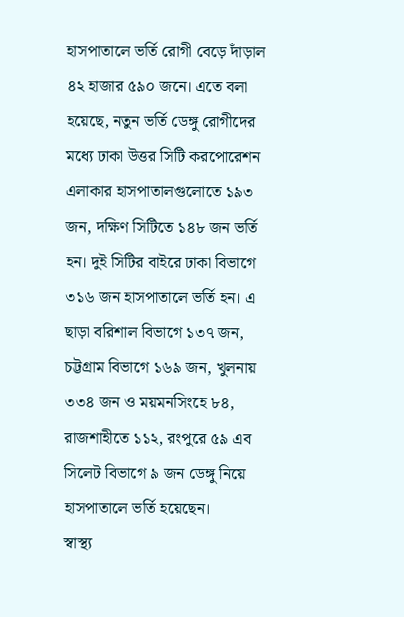হাসপাতালে ভর্তি রোগী বেড়ে দাঁড়াল ৪২ হাজার ৫৯০ জনে। এতে বলা হয়েছে, নতুন ভর্তি ডেঙ্গু রোগীদের মধ্যে ঢাকা উত্তর সিটি করপোরেশন এলাকার হাসপাতালগুলোতে ১৯৩ জন, দক্ষিণ সিটিতে ১৪৮ জন ভর্তি হন। দুই সিটির বাইরে ঢাকা বিভাগে ৩১৬ জন হাসপাতালে ভর্তি হন। এ ছাড়া বরিশাল বিভাগে ১৩৭ জন, চট্টগ্রাম বিভাগে ১৬৯ জন, খুলনায় ৩৩৪ জন ও ময়মনসিংহে ৮৪, রাজশাহীতে ১১২, রংপুরে ৫৯ এব সিলেট বিভাগে ৯ জন ডেঙ্গু নিয়ে হাসপাতালে ভর্তি হয়েছেন।
স্বাস্থ্য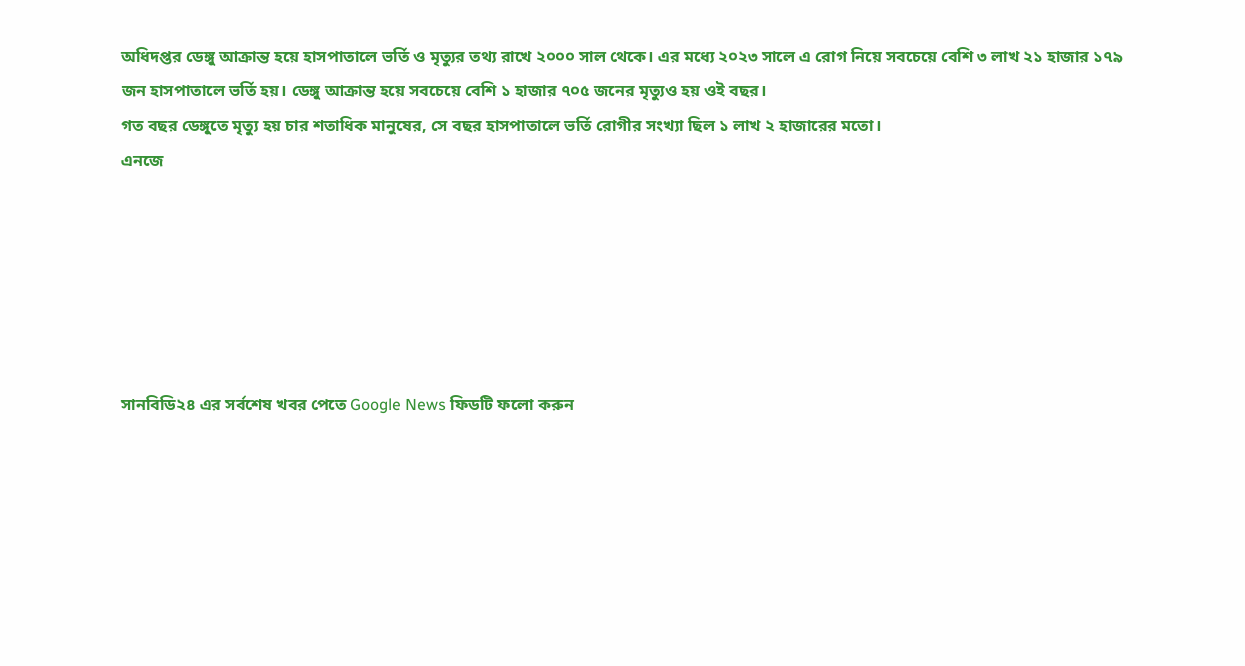অধিদপ্তর ডেঙ্গু আক্রান্ত হয়ে হাসপাতালে ভর্তি ও মৃত্যুর তথ্য রাখে ২০০০ সাল থেকে। এর মধ্যে ২০২৩ সালে এ রোগ নিয়ে সবচেয়ে বেশি ৩ লাখ ২১ হাজার ১৭৯ জন হাসপাতালে ভর্তি হয়। ডেঙ্গু আক্রান্ত হয়ে সবচেয়ে বেশি ১ হাজার ৭০৫ জনের মৃত্যুও হয় ওই বছর।
গত বছর ডেঙ্গুতে মৃত্যু হয় চার শতাধিক মানুষের, সে বছর হাসপাতালে ভর্তি রোগীর সংখ্যা ছিল ১ লাখ ২ হাজারের মতো।
এনজে






সানবিডি২৪ এর সর্বশেষ খবর পেতে Google News ফিডটি ফলো করুন